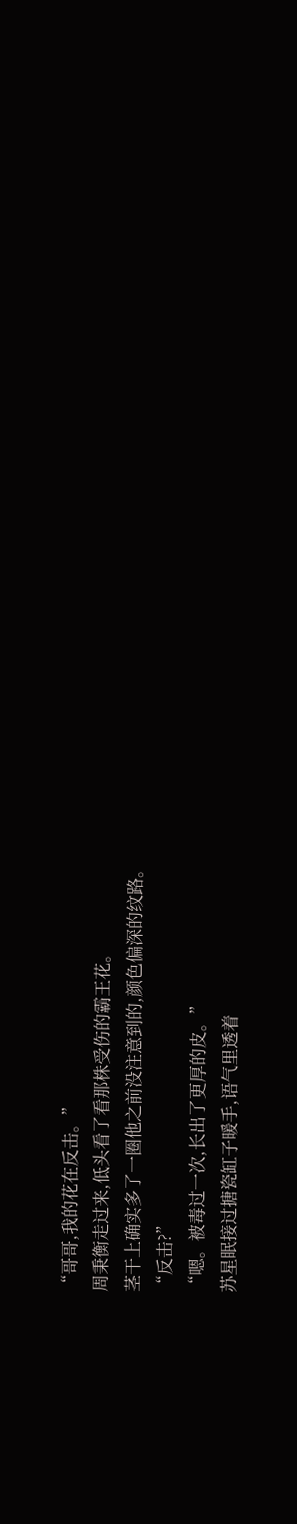“哥哥,我的花在反击。”
周秉衡走过来,低头看了看那株受伤的霸王花。
茎干上确实多了一圈他之前没注意到的,颜色偏深的纹路。
“反击?”
“嗯。被毒过一次,长出了更厚的皮。”
苏星眠接过搪瓷缸子暖手,语气里透着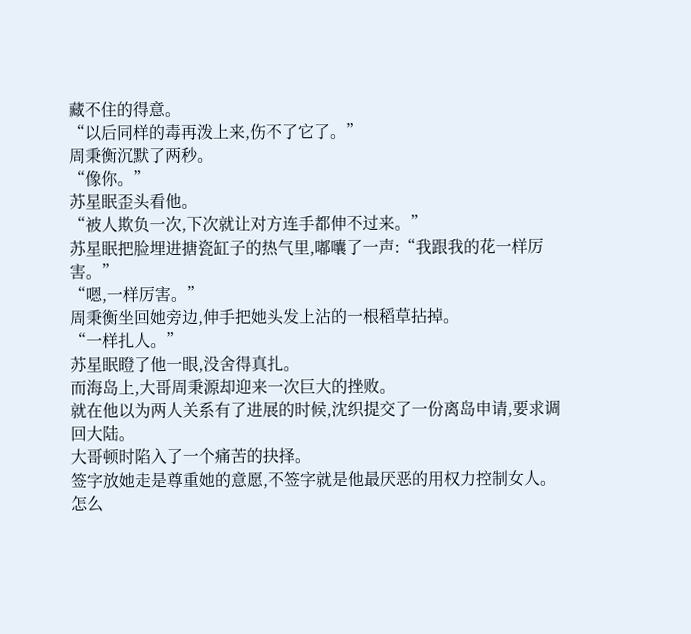藏不住的得意。
“以后同样的毒再泼上来,伤不了它了。”
周秉衡沉默了两秒。
“像你。”
苏星眠歪头看他。
“被人欺负一次,下次就让对方连手都伸不过来。”
苏星眠把脸埋进搪瓷缸子的热气里,嘟囔了一声:“我跟我的花一样厉害。”
“嗯,一样厉害。”
周秉衡坐回她旁边,伸手把她头发上沾的一根稻草拈掉。
“一样扎人。”
苏星眠瞪了他一眼,没舍得真扎。
而海岛上,大哥周秉源却迎来一次巨大的挫败。
就在他以为两人关系有了进展的时候,沈织提交了一份离岛申请,要求调回大陆。
大哥顿时陷入了一个痛苦的抉择。
签字放她走是尊重她的意愿,不签字就是他最厌恶的用权力控制女人。
怎么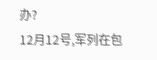办?
12月12号,军列在包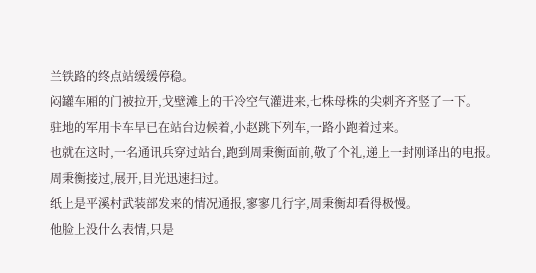兰铁路的终点站缓缓停稳。
闷罐车厢的门被拉开,戈壁滩上的干冷空气灌进来,七株母株的尖刺齐齐竖了一下。
驻地的军用卡车早已在站台边候着,小赵跳下列车,一路小跑着过来。
也就在这时,一名通讯兵穿过站台,跑到周秉衡面前,敬了个礼,递上一封刚译出的电报。
周秉衡接过,展开,目光迅速扫过。
纸上是平溪村武装部发来的情况通报,寥寥几行字,周秉衡却看得极慢。
他脸上没什么表情,只是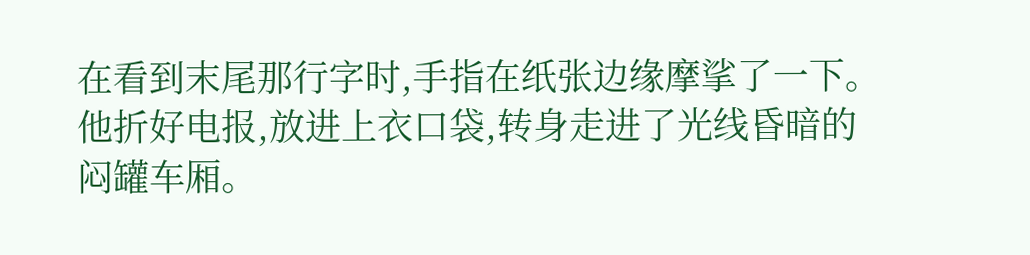在看到末尾那行字时,手指在纸张边缘摩挲了一下。
他折好电报,放进上衣口袋,转身走进了光线昏暗的闷罐车厢。